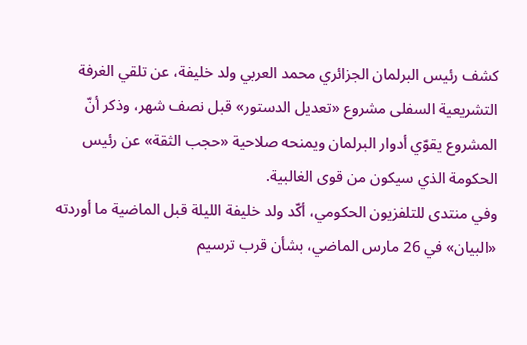كشف رئيس البرلمان الجزائري محمد العربي ولد خليفة، عن تلقي الغرفة التشريعية السفلى مشروع «تعديل الدستور» قبل نصف شهر، وذكر أنّ المشروع يقوّي أدوار البرلمان ويمنحه صلاحية «حجب الثقة» عن رئيس الحكومة الذي سيكون من قوى الغالبية.
وفي منتدى للتلفزيون الحكومي، أكّد ولد خليفة الليلة قبل الماضية ما أوردته «البيان» في 26 مارس الماضي، بشأن قرب ترسيم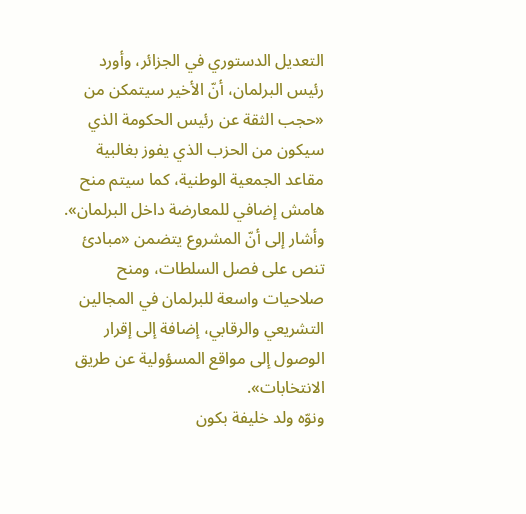التعديل الدستوري في الجزائر، وأورد رئيس البرلمان، أنّ الأخير سيتمكن من «حجب الثقة عن رئيس الحكومة الذي سيكون من الحزب الذي يفوز بغالبية مقاعد الجمعية الوطنية، كما سيتم منح هامش إضافي للمعارضة داخل البرلمان».
وأشار إلى أنّ المشروع يتضمن «مبادئ تنص على فصل السلطات، ومنح صلاحيات واسعة للبرلمان في المجالين التشريعي والرقابي، إضافة إلى إقرار الوصول إلى مواقع المسؤولية عن طريق الانتخابات».
ونوّه ولد خليفة بكون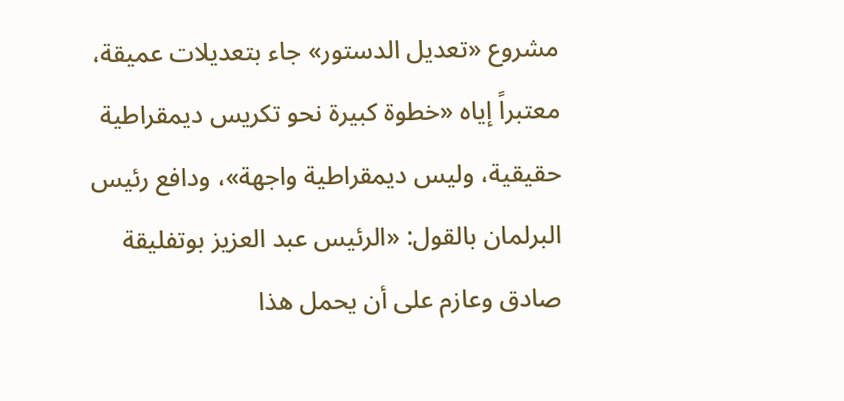مشروع «تعديل الدستور» جاء بتعديلات عميقة، معتبراً إياه «خطوة كبيرة نحو تكريس ديمقراطية حقيقية، وليس ديمقراطية واجهة»، ودافع رئيس البرلمان بالقول: «الرئيس عبد العزيز بوتفليقة صادق وعازم على أن يحمل هذا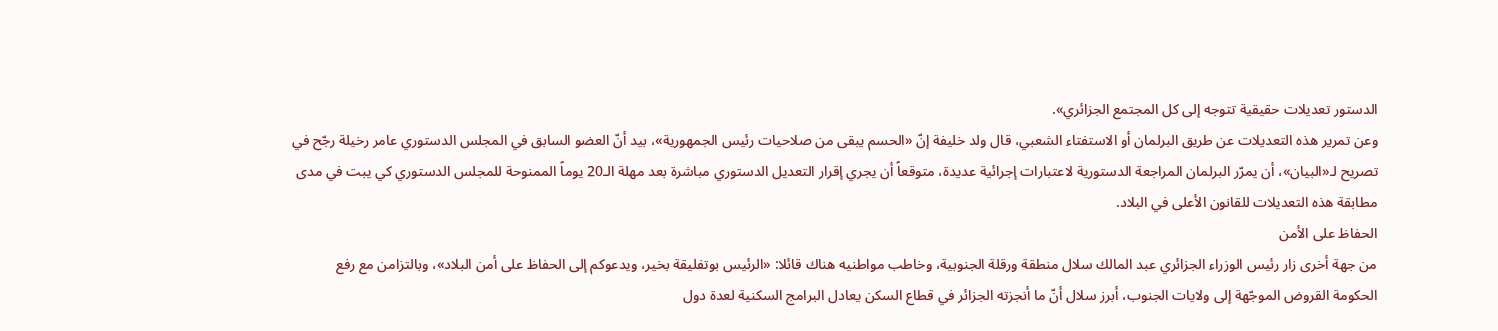الدستور تعديلات حقيقية تتوجه إلى كل المجتمع الجزائري».
وعن تمرير هذه التعديلات عن طريق البرلمان أو الاستفتاء الشعبي، قال ولد خليفة إنّ «الحسم يبقى من صلاحيات رئيس الجمهورية»، بيد أنّ العضو السابق في المجلس الدستوري عامر رخيلة رجّح في تصريح لـ«البيان»، أن يمرّر البرلمان المراجعة الدستورية لاعتبارات إجرائية عديدة، متوقعاً أن يجري إقرار التعديل الدستوري مباشرة بعد مهلة الـ20 يوماً الممنوحة للمجلس الدستوري كي يبت في مدى مطابقة هذه التعديلات للقانون الأعلى في البلاد.
الحفاظ على الأمن
من جهة أخرى زار رئيس الوزراء الجزائري عبد المالك سلال منطقة ورقلة الجنوبية، وخاطب مواطنيه هناك قائلا: «الرئيس بوتفليقة بخير، ويدعوكم إلى الحفاظ على أمن البلاد»، وبالتزامن مع رفع الحكومة القروض الموجّهة إلى ولايات الجنوب، أبرز سلال أنّ ما أنجزته الجزائر في قطاع السكن يعادل البرامج السكنية لعدة دول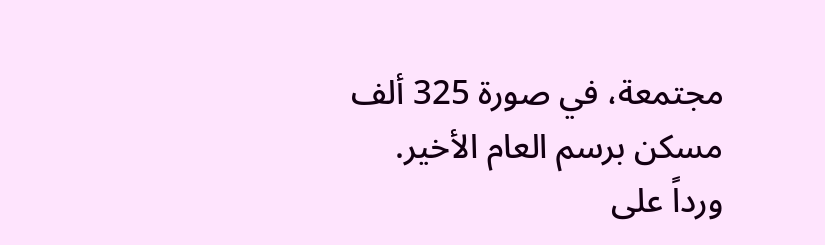مجتمعة، في صورة 325 ألف مسكن برسم العام الأخير.
ورداً على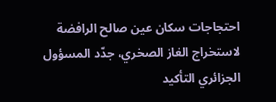احتجاجات سكان عين صالح الرافضة لاستخراج الغاز الصخري، جدّد المسؤول الجزائري التأكيد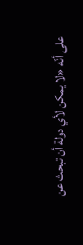على أنّه «لا يمكن لأي دولة أن تبحث عن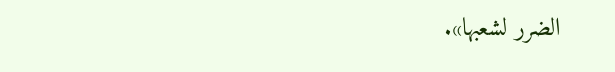الضرر لشعبها».